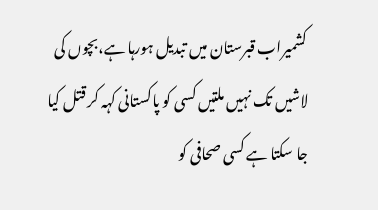کشمیراب قبرستان میں تبدیل ہورہا ہے،بچوں کی لاشیں تک نہیں ملتیں کسی کو پاکستانی کہہ کر قتل کیا جا سکتا ہے کسی صحافی کو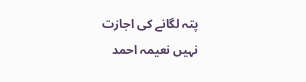پتہ لگانے کی اجازت نہیں نعیمہ احمد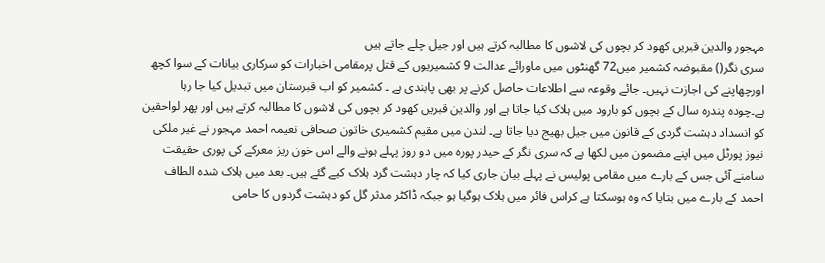مہجور والدین قبریں کھود کر بچوں کی لاشوں کا مطالبہ کرتے ہیں اور جیل چلے جاتے ہیں
سری نگر() مقبوضہ کشمیر میں72 گھنٹوں میں ماورائے عدالت 9 کشمیریوں کے قتل پرمقامی اخبارات کو سرکاری بیانات کے سوا کچھ اورچھاپنے کی اجازت نہیں۔ جائے وقوعہ سے اطلاعات حاصل کرنے پر بھی پابندی ہے ۔ کشمیر کو اب قبرستان میں تبدیل کیا جا رہا ہے۔چودہ پندرہ سال کے بچوں کو بارود میں ہلاک کیا جاتا ہے اور والدین قبریں کھود کر بچوں کی لاشوں کا مطالبہ کرتے ہیں اور پھر لواحقین کو انسداد دہشت گردی کے قانون میں جیل بھیج دیا جاتا ہے۔ لندن میں مقیم کشمیری خاتون صحافی نعیمہ احمد مہجور نے غیر ملکی نیوز پورٹل میں اپنے مضمون میں لکھا ہے کہ سری نگر کے حیدر پورہ میں دو روز پہلے ہونے والے اس خون ریز معرکے کی پوری حقیقت سامنے آئی جس کے بارے میں مقامی پولیس نے پہلے بیان جاری کیا کہ چار دہشت گرد ہلاک کیے گئے ہیں۔ بعد میں ہلاک شدہ الطاف احمد کے بارے میں بتایا کہ وہ ہوسکتا ہے کراس فائر میں ہلاک ہوگیا ہو جبکہ ڈاکٹر مدثر گل کو دہشت گردوں کا حامی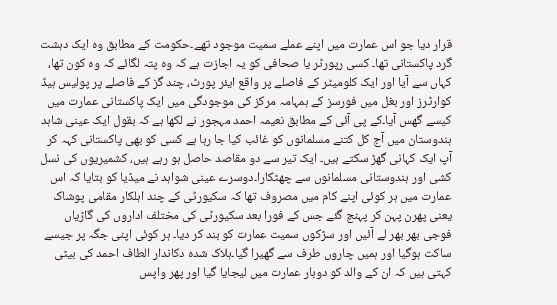قرار دیا جو اس عمارت میں اپنے عملے سمیت موجود تھے۔حکومت کے مطابق وہ ایک دہشت گرد پاکستانی تھا۔ کسی رپورٹر یا صحافی کو یہ اجازت ہے کہ وہ پتہ لگائے کہ وہ کون تھا، کہاں سے آیا اور ایک کلومیٹر کے فاصلے پر واقع ایئر پورٹ، چند گز کے فاصلے پر پولیس ہیڈ کوارٹرز اور بغل میں فورسز کے ہمہامہ مرکز کی موجودگی میں ایک پاکستانی عمارت میں کیسے گھس آیا۔کے پی آئی کے مطابق نعیمہ احمد مہجور نے لکھا ہے کہ بقول ایک عینی شاہد ہندوستان میں آج کل کتنے مسلمانوں کو غائب کیا جا رہا ہے کسی کو بھی پاکستانی کہہ کر آپ ایک کہانی گھڑ سکتے ہیں۔ ایک تیر سے دو مقاصد حاصل ہو رہے ہیں، کشمیریوں کی نسل کشی اور ہندوستانی مسلمانوں سے چھٹکارا۔دوسرے عینی شواہد نے میڈیا کو بتایا کہ اس عمارت میں ہر کوئی اپنے کام میں مصروف تھا کہ سکیورٹی کے چند اہلکار مقامی پوشاک یعنی پھرن پہن کر پہنچ گئے جس کے فورا بعد سکیورٹی کی مختلف اداروں کی گاڑیاں فوجی بھر بھر لے آئیں اور سڑکوں سمیت عمارت کو بند کر دیا۔ ہر کوئی اپنی جگہ پر جیسے ساکت ہوگیا اور ہمیں چاروں طرف سے گھیرا گیا۔ہلاک شدہ دکاندار الطاف احمد کی بیٹی کہتی ہیں کہ ان کے والد کو دوبار عمارت میں لیجایا گیا اور پھر واپس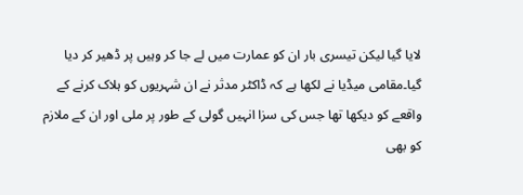لایا گیا لیکن تیسری بار ان کو عمارت میں لے جا کر وہیں پر ڈھیر کر دیا گیا۔مقامی میڈیا نے لکھا ہے کہ ڈاکٹر مدثر نے ان شہریوں کو ہلاک کرنے کے واقعے کو دیکھا تھا جس کی سزا انہیں گولی کے طور پر ملی اور ان کے ملازم کو بھی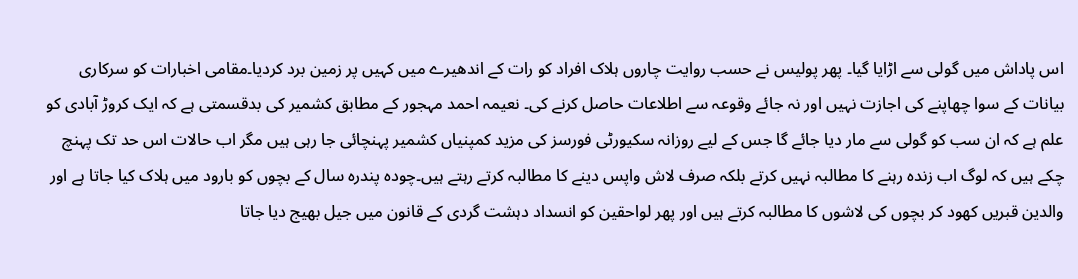اس پاداش میں گولی سے اڑایا گیا۔ پھر پولیس نے حسب روایت چاروں ہلاک افراد کو رات کے اندھیرے میں کہیں پر زمین برد کردیا۔مقامی اخبارات کو سرکاری بیانات کے سوا چھاپنے کی اجازت نہیں اور نہ جائے وقوعہ سے اطلاعات حاصل کرنے کی۔ نعیمہ احمد مہجور کے مطابق کشمیر کی بدقسمتی ہے کہ ایک کروڑ آبادی کو علم ہے کہ ان سب کو گولی سے مار دیا جائے گا جس کے لیے روزانہ سکیورٹی فورسز کی مزید کمپنیاں کشمیر پہنچائی جا رہی ہیں مگر اب حالات اس حد تک پہنچ چکے ہیں کہ لوگ اب زندہ رہنے کا مطالبہ نہیں کرتے بلکہ صرف لاش واپس دینے کا مطالبہ کرتے رہتے ہیں۔چودہ پندرہ سال کے بچوں کو بارود میں ہلاک کیا جاتا ہے اور والدین قبریں کھود کر بچوں کی لاشوں کا مطالبہ کرتے ہیں اور پھر لواحقین کو انسداد دہشت گردی کے قانون میں جیل بھیج دیا جاتا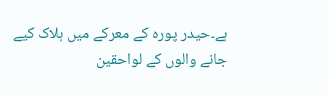ہے۔حیدر پورہ کے معرکے میں ہلاک کیے جانے والوں کے لواحقین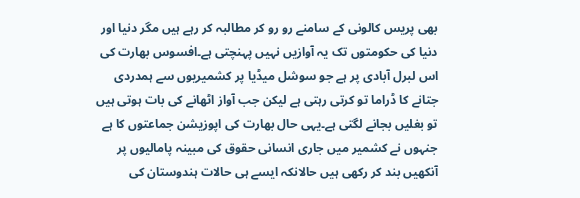بھی پریس کالونی کے سامنے رو رو کر مطالبہ کر رہے ہیں مگر دنیا اور دنیا کی حکومتوں تک یہ آوازیں نہیں پہنچتی ہے۔افسوس بھارت کی اس لبرل آبادی پر ہے جو سوشل میڈیا پر کشمیریوں سے ہمدردی جتانے کا ڈراما تو کرتی رہتی ہے لیکن جب آواز اٹھانے کی بات ہوتی ہیں تو بغلیں بجانے لگتی ہے۔یہی حال بھارت کی اپوزیشن جماعتوں کا ہے جنہوں نے کشمیر میں جاری انسانی حقوق کی مبینہ پامالیوں پر آنکھیں بند کر رکھی ہیں حالانکہ ایسے ہی حالات ہندوستان کی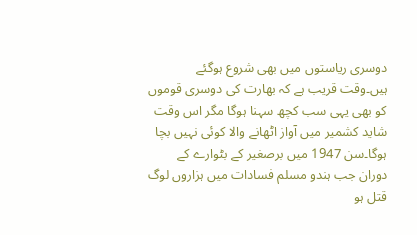دوسری ریاستوں میں بھی شروع ہوگئے ہیں۔وقت قریب ہے کہ بھارت کی دوسری قوموں کو بھی یہی سب کچھ سہنا ہوگا مگر اس وقت شاید کشمیر میں آواز اٹھانے والا کوئی نہیں بچا ہوگا۔سن 1947 میں برصغیر کے بٹوارے کے دوران جب ہندو مسلم فسادات میں ہزاروں لوگ قتل ہو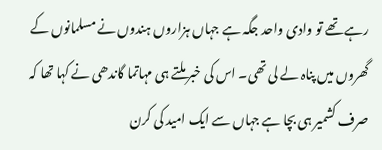رہے تھے تو وادی واحد جگہ ہے جہاں ہزاروں ہندوں نے مسلمانوں کے گھروں میں پناہ لے لی تھی۔ اس کی خبر ملتے ہی مہاتما گاندھی نے کہا تھا کہ صرف کشمیر ہی بچا ہے جہاں سے ایک امید کی کرن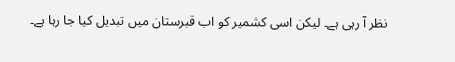نظر آ رہی ہے۔ لیکن اسی کشمیر کو اب قبرستان میں تبدیل کیا جا رہا ہے۔